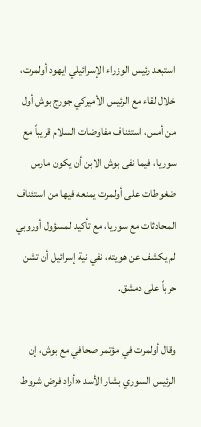استبعد رئيس الوزراء الإسرائيلي ايهود أولمرت، خلال لقاء مع الرئيس الأميركي جورج بوش أول من أمس، استئناف مفاوضات السلام قريباً مع سوريا، فيما نفى بوش الابن أن يكون مارس ضغوطات على أولمرت يمنعه فيها من استئناف المحادثات مع سوريا، مع تأكيد لمسؤول أوروبي لم يكشف عن هويته، نفي نية إسرائيل أن تشن حرباً على دمشق.

وقال أولمرت في مؤتمر صحافي مع بوش، إن الرئيس السوري بشار الأسد «أراد فرض شروط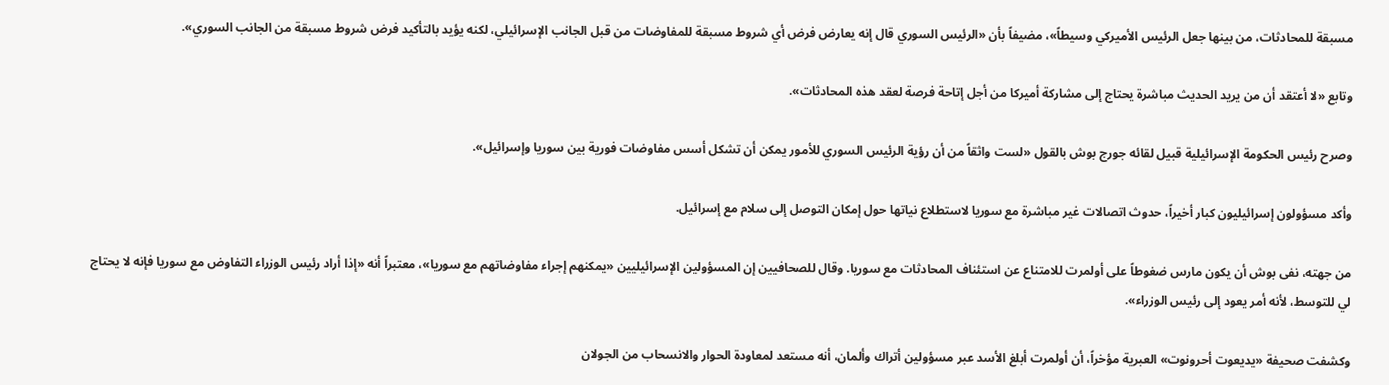مسبقة للمحادثات، من بينها جعل الرئيس الأميركي وسيطاً»، مضيفاً بأن «الرئيس السوري قال إنه يعارض فرض أي شروط مسبقة للمفاوضات من قبل الجانب الإسرائيلي، لكنه يؤيد بالتأكيد فرض شروط مسبقة من الجانب السوري».

وتابع «لا أعتقد أن من يريد الحديث مباشرة يحتاج إلى مشاركة أميركا من أجل إتاحة فرصة لعقد هذه المحادثات».

وصرح رئيس الحكومة الإسرائيلية قبيل لقائه جورج بوش بالقول «لست واثقاً من أن رؤية الرئيس السوري للأمور يمكن أن تشكل أسس مفاوضات فورية بين سوريا وإسرائيل».

وأكد مسؤولون إسرائيليون كبار أخيراً، حدوث اتصالات غير مباشرة مع سوريا لاستطلاع نياتها حول إمكان التوصل إلى سلام مع إسرائيل.

من جهته، نفى بوش أن يكون مارس ضغوطاً على أولمرت للامتناع عن استئناف المحادثات مع سوريا. وقال للصحافيين إن المسؤولين الإسرائيليين «يمكنهم إجراء مفاوضاتهم مع سوريا»، معتبراً أنه «إذا أراد رئيس الوزراء التفاوض مع سوريا فإنه لا يحتاج لي للتوسط، لأنه أمر يعود إلى رئيس الوزراء».

وكشفت صحيفة «يديعوت أحرونوت» العبرية مؤخراً، أن أولمرت أبلغ الأسد عبر مسؤولين أتراك وألمان، أنه مستعد لمعاودة الحوار والانسحاب من الجولان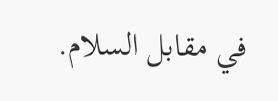في مقابل السلام.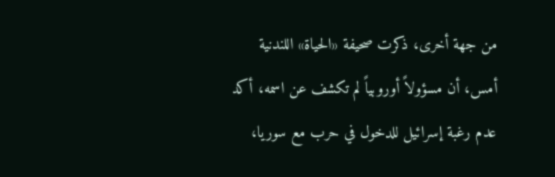من جهة أخرى، ذكرت صحيفة «الحياة» اللندنية أمس، أن مسؤولاً أوروبياً لم تكشف عن اسمه، أكد عدم رغبة إسرائيل للدخول في حرب مع سوريا،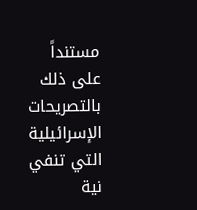مستنداً على ذلك بالتصريحات الإسرائيلية التي تنفي نية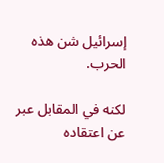إسرائيل شن هذه الحرب.

لكنه في المقابل عبر عن اعتقاده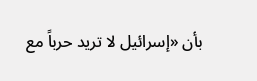بأن «إسرائيل لا تريد حرباً مع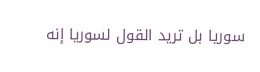سوريا بل تريد القول لسوريا إنه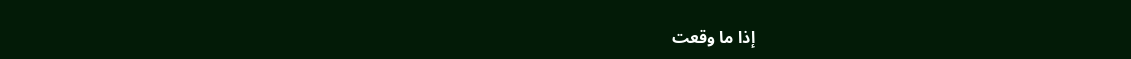إذا ما وقعت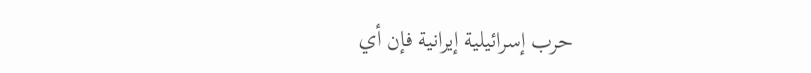حرب إسرائيلية إيرانية فإن أي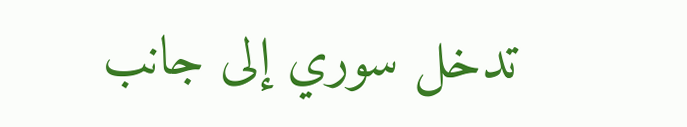تدخل سوري إلى جانب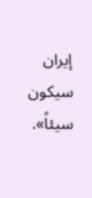إيران سيكون سيئاً».